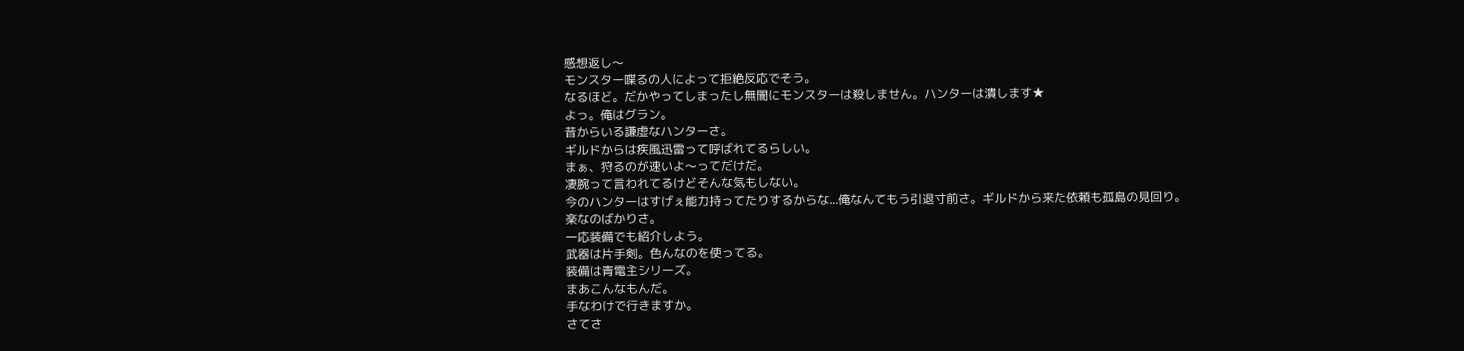感想返し〜
モンスター喋るの人によって拒絶反応でそう。
なるほど。だかやってしまったし無闇にモンスターは殺しません。ハンターは潰します★
よっ。俺はグラン。
昔からいる謙虚なハンターさ。
ギルドからは疾風迅雷って呼ばれてるらしい。
まぁ、狩るのが速いよ〜ってだけだ。
凄腕って言われてるけどそんな気もしない。
今のハンターはすげぇ能力持ってたりするからな...俺なんてもう引退寸前さ。ギルドから来た依頼も孤島の見回り。
楽なのばかりさ。
一応装備でも紹介しよう。
武器は片手剣。色んなのを使ってる。
装備は青電主シリーズ。
まあこんなもんだ。
手なわけで行きますか。
さてさ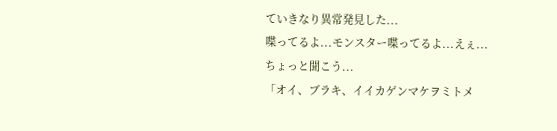ていきなり異常発見した...
喋ってるよ...モンスター喋ってるよ...えぇ...
ちょっと聞こう...
「オイ、ブラキ、イイカゲンマケヲミトメ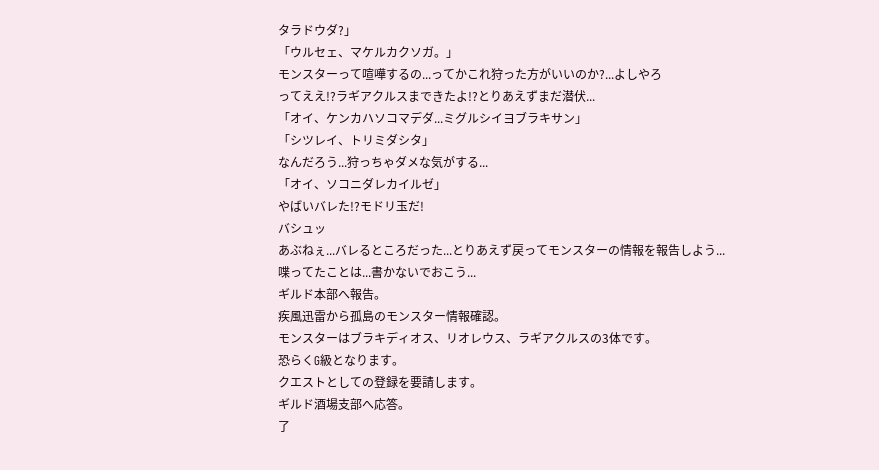タラドウダ?」
「ウルセェ、マケルカクソガ。」
モンスターって喧嘩するの...ってかこれ狩った方がいいのか?...よしやろ
ってええ!?ラギアクルスまできたよ!?とりあえずまだ潜伏...
「オイ、ケンカハソコマデダ...ミグルシイヨブラキサン」
「シツレイ、トリミダシタ」
なんだろう...狩っちゃダメな気がする...
「オイ、ソコニダレカイルゼ」
やばいバレた!?モドリ玉だ!
バシュッ
あぶねぇ...バレるところだった...とりあえず戻ってモンスターの情報を報告しよう...
喋ってたことは...書かないでおこう...
ギルド本部へ報告。
疾風迅雷から孤島のモンスター情報確認。
モンスターはブラキディオス、リオレウス、ラギアクルスの3体です。
恐らくG級となります。
クエストとしての登録を要請します。
ギルド酒場支部へ応答。
了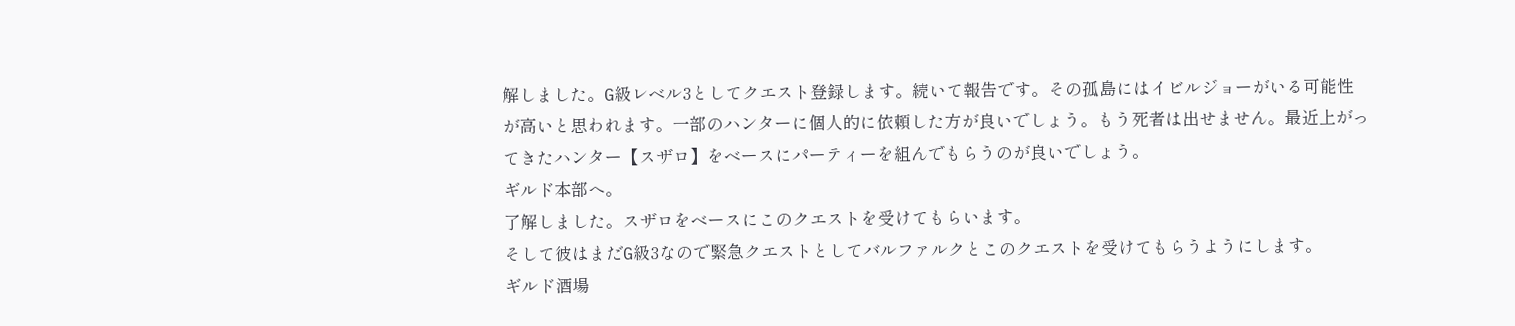解しました。G級レベル3としてクエスト登録します。続いて報告です。その孤島にはイビルジョーがいる可能性が高いと思われます。一部のハンターに個人的に依頼した方が良いでしょう。もう死者は出せません。最近上がってきたハンター【スザロ】をベースにパーティーを組んでもらうのが良いでしょう。
ギルド本部へ。
了解しました。スザロをベースにこのクエストを受けてもらいます。
そして彼はまだG級3なので緊急クエストとしてバルファルクとこのクエストを受けてもらうようにします。
ギルド酒場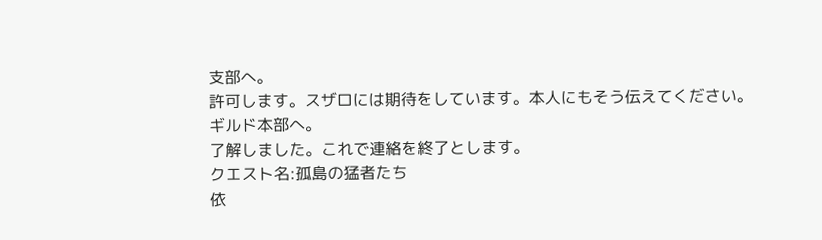支部へ。
許可します。スザロには期待をしています。本人にもそう伝えてください。
ギルド本部へ。
了解しました。これで連絡を終了とします。
クエスト名:孤島の猛者たち
依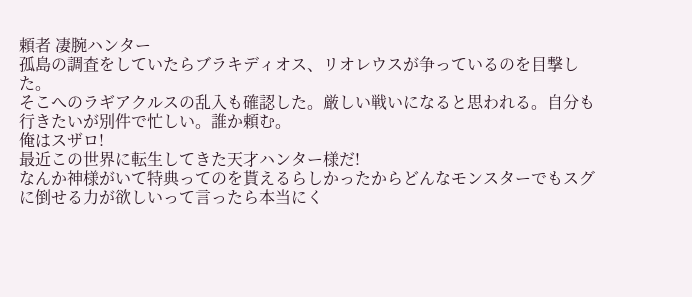頼者 凄腕ハンター
孤島の調査をしていたらブラキディオス、リオレウスが争っているのを目撃した。
そこへのラギアクルスの乱入も確認した。厳しい戦いになると思われる。自分も行きたいが別件で忙しい。誰か頼む。
俺はスザロ!
最近この世界に転生してきた天才ハンター様だ!
なんか神様がいて特典ってのを貰えるらしかったからどんなモンスターでもスグに倒せる力が欲しいって言ったら本当にく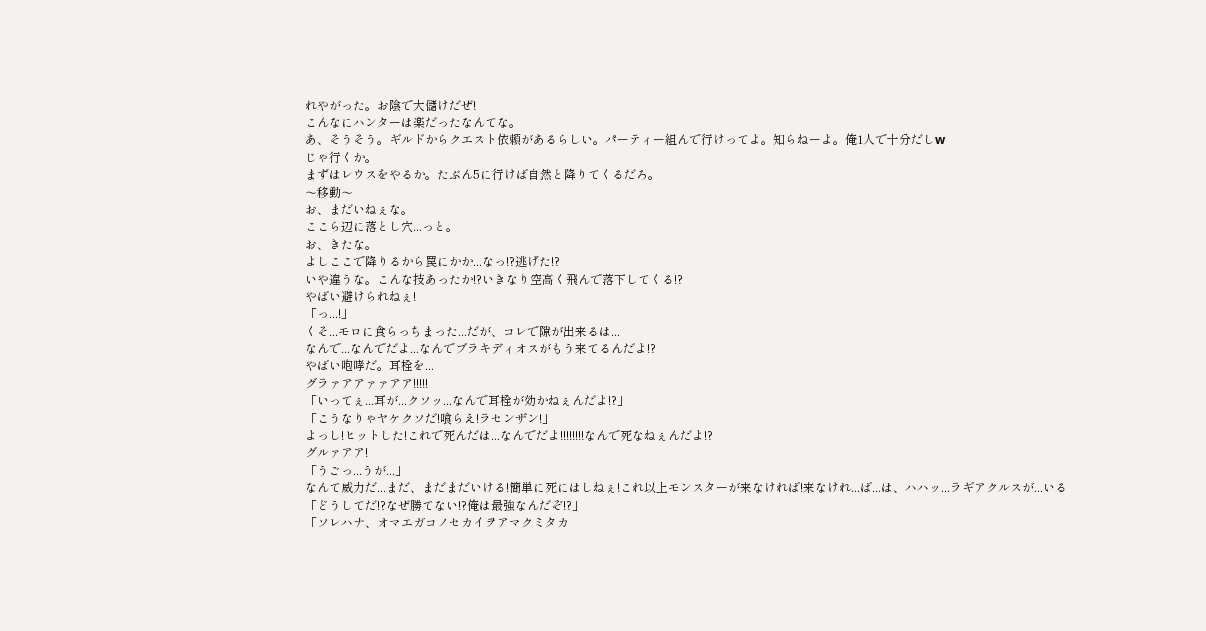れやがった。お陰で大儲けだぜ!
こんなにハンターは楽だったなんてな。
あ、そうそう。ギルドからクエスト依頼があるらしい。パーティー組んで行けってよ。知らねーよ。俺1人で十分だしw
じゃ行くか。
まずはレウスをやるか。たぶん5に行けば自然と降りてくるだろ。
〜移動〜
お、まだいねぇな。
ここら辺に落とし穴...っと。
お、きたな。
よしここで降りるから罠にかか...なっ!?逃げた!?
いや違うな。こんな技あったか!?いきなり空高く飛んで落下してくる!?
やばい避けられねぇ!
「っ...!」
くそ...モロに食らっちまった...だが、コレで隙が出来るは...
なんで...なんでだよ...なんでブラキディオスがもう来てるんだよ!?
やばい咆哮だ。耳栓を...
グラァアアァァアア!!!!!
「いってぇ...耳が...クソッ...なんで耳栓が効かねぇんだよ!?」
「こうなりゃヤケクソだ!喰らえ!ラセンザン!」
よっし!ヒットした!これで死んだは...なんでだよ!!!!!!!!なんで死なねぇんだよ!?
グルァアア!
「うごっ...うが...」
なんて威力だ...まだ、まだまだいける!簡単に死にはしねぇ!これ以上モンスターが来なければ!来なけれ...ば...は、ハハッ...ラギアクルスが...いる
「どうしてだ!?なぜ勝てない!?俺は最強なんだぞ!?」
「ソレハナ、オマエガコノセカイヲアマクミタカ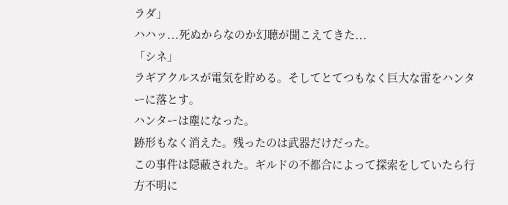ラダ」
ハハッ...死ぬからなのか幻聴が聞こえてきた...
「シネ」
ラギアクルスが電気を貯める。そしてとてつもなく巨大な雷をハンターに落とす。
ハンターは塵になった。
跡形もなく消えた。残ったのは武器だけだった。
この事件は隠蔽された。ギルドの不都合によって探索をしていたら行方不明に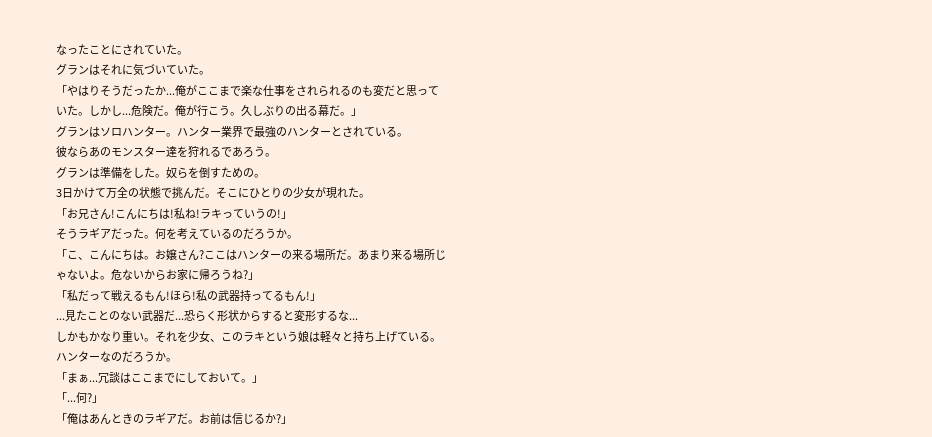なったことにされていた。
グランはそれに気づいていた。
「やはりそうだったか...俺がここまで楽な仕事をされられるのも変だと思っていた。しかし...危険だ。俺が行こう。久しぶりの出る幕だ。」
グランはソロハンター。ハンター業界で最強のハンターとされている。
彼ならあのモンスター達を狩れるであろう。
グランは準備をした。奴らを倒すための。
3日かけて万全の状態で挑んだ。そこにひとりの少女が現れた。
「お兄さん!こんにちは!私ね!ラキっていうの!」
そうラギアだった。何を考えているのだろうか。
「こ、こんにちは。お嬢さん?ここはハンターの来る場所だ。あまり来る場所じゃないよ。危ないからお家に帰ろうね?」
「私だって戦えるもん!ほら!私の武器持ってるもん!」
...見たことのない武器だ...恐らく形状からすると変形するな...
しかもかなり重い。それを少女、このラキという娘は軽々と持ち上げている。ハンターなのだろうか。
「まぁ...冗談はここまでにしておいて。」
「...何?」
「俺はあんときのラギアだ。お前は信じるか?」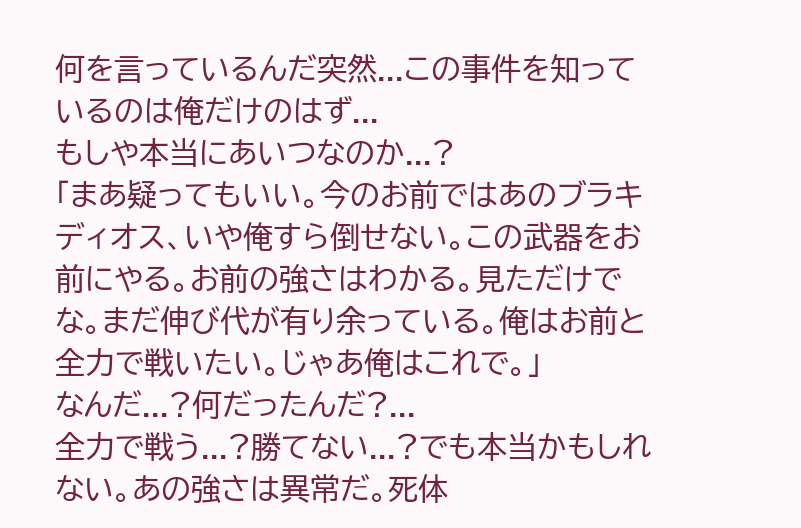何を言っているんだ突然...この事件を知っているのは俺だけのはず...
もしや本当にあいつなのか...?
「まあ疑ってもいい。今のお前ではあのブラキディオス、いや俺すら倒せない。この武器をお前にやる。お前の強さはわかる。見ただけでな。まだ伸び代が有り余っている。俺はお前と全力で戦いたい。じゃあ俺はこれで。」
なんだ...?何だったんだ?...
全力で戦う...?勝てない...?でも本当かもしれない。あの強さは異常だ。死体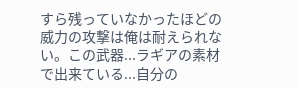すら残っていなかったほどの威力の攻撃は俺は耐えられない。この武器...ラギアの素材で出来ている...自分の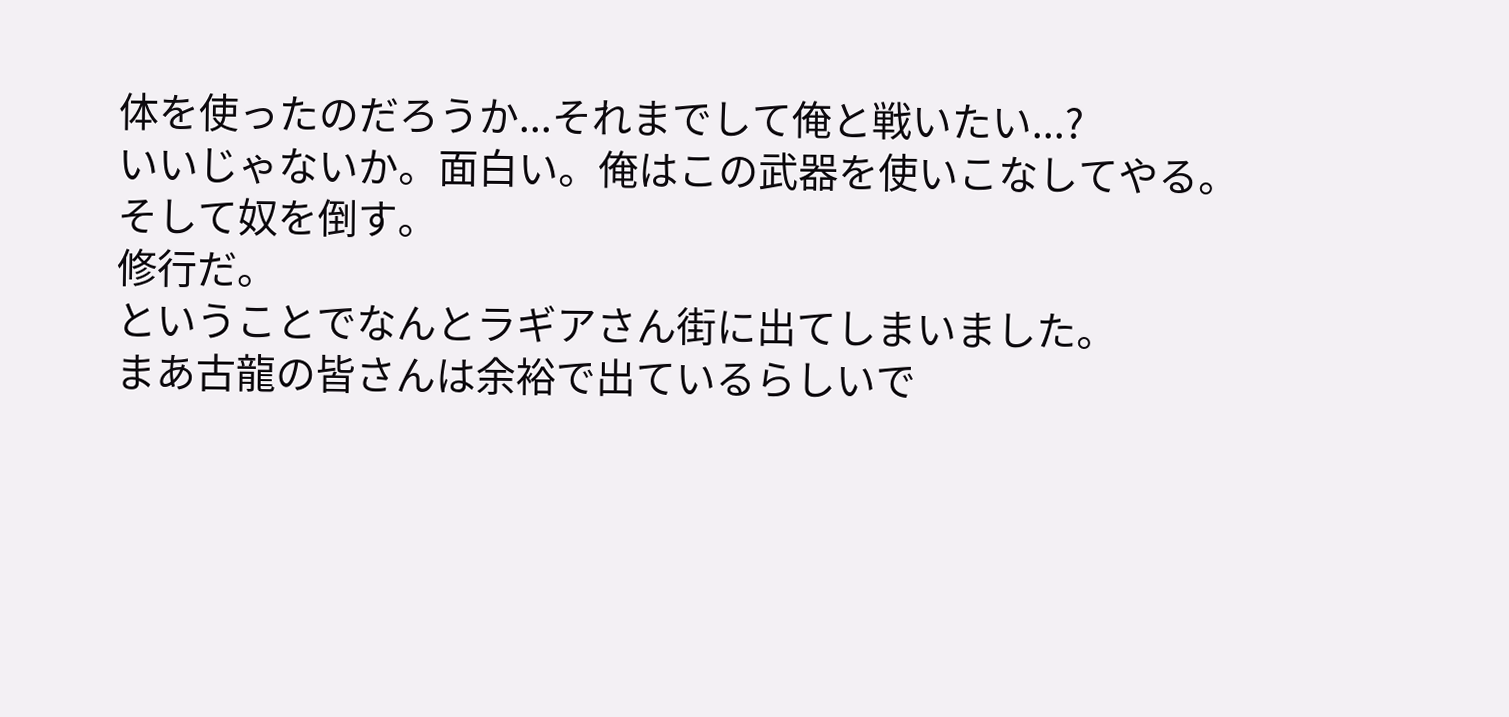体を使ったのだろうか...それまでして俺と戦いたい...?
いいじゃないか。面白い。俺はこの武器を使いこなしてやる。
そして奴を倒す。
修行だ。
ということでなんとラギアさん街に出てしまいました。
まあ古龍の皆さんは余裕で出ているらしいで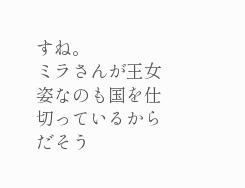すね。
ミラさんが王女姿なのも国を仕切っているからだそう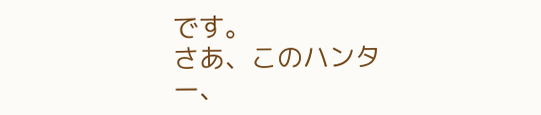です。
さあ、このハンター、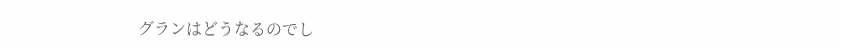グランはどうなるのでし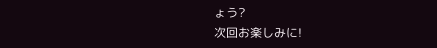ょう?
次回お楽しみに!